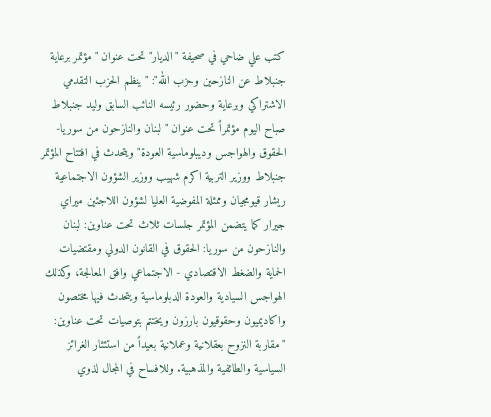كتب علي ضاحي في صحيفة "الديار" تحت عنوان "مؤتمر برعاية جنبلاط عن النازحين وحزب الله": "ينظم الحزب التقدمي الاشتراكي وبرعاية وحضور رئيسه النائب السابق وليد جنبلاط صباح اليوم مؤتمراً تحت عنوان "لبنان والنازحون من سوريا- الحقوق والهواجس وديبلوماسية العودة" ويتحدث في افتتاح المؤتمر جنبلاط ووزير التربية اكرم شهيب ووزير الشؤون الاجتماعية ريشار قيومجيان وممثلة المفوضية العليا لشؤون اللاجئين ميراي جيرار كما يتضمن المؤتمر جلسات ثلاث تحت عناوين: لبنان والنازحون من سوريا: الحقوق في القانون الدولي ومقتضيات الحماية والضغط الاقتصادي - الاجتماعي وافق المعالجة، وكذلك الهواجس السيادية والعودة الدبلوماسية ويتحدث فيها مختصون واكاديميون وحقوقيون بارزون ويختتم بتوصيات تحت عناوين: "مقاربة النزوح بعقلانية وعملانية بعيداً من استئثار الغرائز السياسية والطائفية والمذهبية. وللافساح في المجال لذوي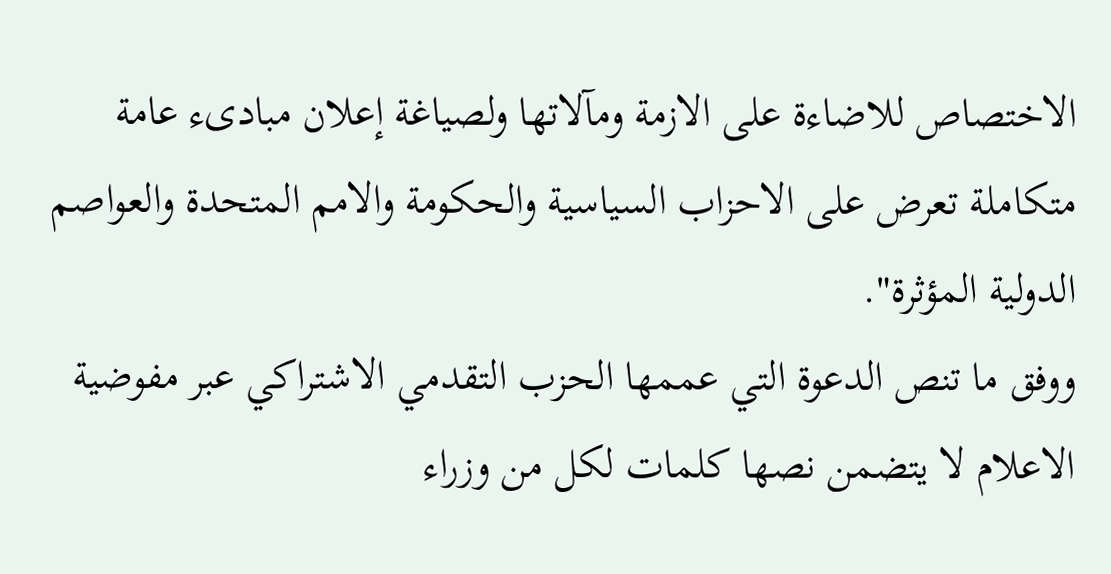الاختصاص للاضاءة على الازمة ومآلاتها ولصياغة إعلان مبادىء عامة متكاملة تعرض على الاحزاب السياسية والحكومة والامم المتحدة والعواصم الدولية المؤثرة".
ووفق ما تنص الدعوة التي عممها الحزب التقدمي الاشتراكي عبر مفوضية الاعلام لا يتضمن نصها كلمات لكل من وزراء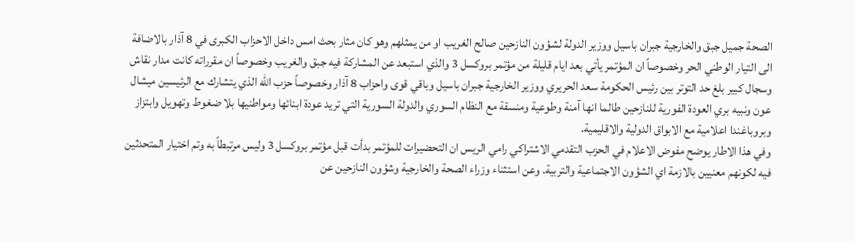الصحة جميل جبق والخارجية جبران باسيل ووزير الدولة لشؤون النازحين صالح الغريب او من يمثلهم وهو كان مثار بحث امس داخل الاحزاب الكبرى في 8 آذار بالاضافة الى التيار الوطني الحر وخصوصاً ان المؤتمر يأتي بعد ايام قليلة من مؤتمر بروكسل 3 والذي استبعد عن المشاركة فيه جبق والغريب وخصوصاً ان مقرراته كانت مدار نقاش وسجال كبير بلغ حد التوتر بين رئيس الحكومة سعد الحريري ووزير الخارجية جبران باسيل وباقي قوى واحزاب 8 آذار وخصوصاً حزب الله الذي يتشارك مع الرئيسين ميشال عون ونبيه بري العودة الفورية للنازحين طالما انها آمنة وطوعية ومنسقة مع النظام السوري والدولة السورية التي تريد عودة ابنائها ومواطنيها بلا ضغوط وتهويل وابتزاز وبروباغندا اعلامية مع الابواق الدولية والاقليمية.
وفي هذا الاطار يوضح مفوض الاعلام في الحزب التقدمي الاشتراكي رامي الريس ان التحضيرات للمؤتمر بدأت قبل مؤتمر بروكسل 3 وليس مرتبطاً به وتم اختيار المتحدثين فيه لكونهم معنيين بالازمة اي الشؤون الاجتماعية والتربية. وعن استثناء وزراء الصحة والخارجية وشؤون النازحين عن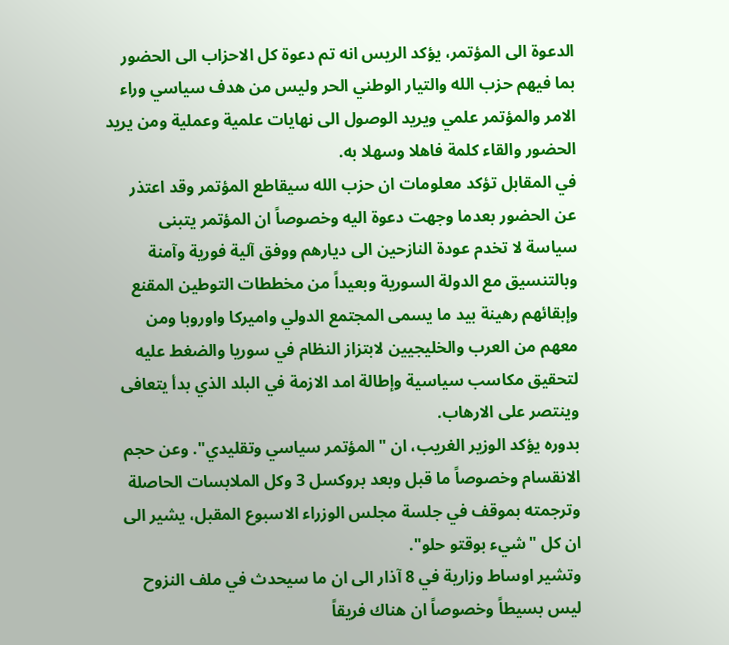الدعوة الى المؤتمر، يؤكد الريس انه تم دعوة كل الاحزاب الى الحضور بما فيهم حزب الله والتيار الوطني الحر وليس من هدف سياسي وراء الامر والمؤتمر علمي ويريد الوصول الى نهايات علمية وعملية ومن يريد الحضور والقاء كلمة فاهلا وسهلا به.
في المقابل تؤكد معلومات ان حزب الله سيقاطع المؤتمر وقد اعتذر عن الحضور بعدما وجهت دعوة اليه وخصوصاً ان المؤتمر يتبنى سياسة لا تخدم عودة النازحين الى ديارهم ووفق آلية فورية وآمنة وبالتنسيق مع الدولة السورية وبعيداً من مخططات التوطين المقنع وإبقائهم رهينة بيد ما يسمى المجتمع الدولي واميركا واوروبا ومن معهم من العرب والخليجيين لابتزاز النظام في سوريا والضغط عليه لتحقيق مكاسب سياسية وإطالة امد الازمة في البلد الذي بدأ يتعافى وينتصر على الارهاب.
بدوره يؤكد الوزير الغريب، ان "المؤتمر سياسي وتقليدي". وعن حجم الانقسام وخصوصاً ما قبل وبعد بروكسل 3 وكل الملابسات الحاصلة وترجمته بموقف في جلسة مجلس الوزراء الاسبوع المقبل، يشير الى ان كل "شيء بوقتو حلو".
وتشير اوساط وزارية في 8 آذار الى ان ما سيحدث في ملف النزوح ليس بسيطاً وخصوصاً ان هناك فريقاً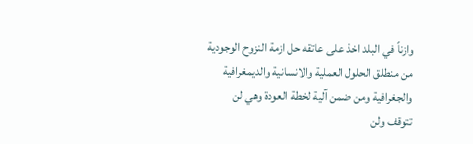وازناً في البلد اخذ على عاتقه حل ازمة النزوح الوجودية من منطلق الحلول العملية والانسانية والديمغرافية والجغرافية ومن ضمن آلية لخطة العودة وهي لن تتوقف ولن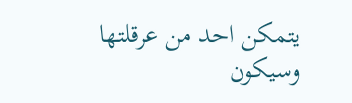يتمكن احد من عرقلتها وسيكون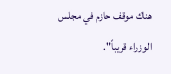هناك موقف حازم في مجلس الوزراء قريباً".